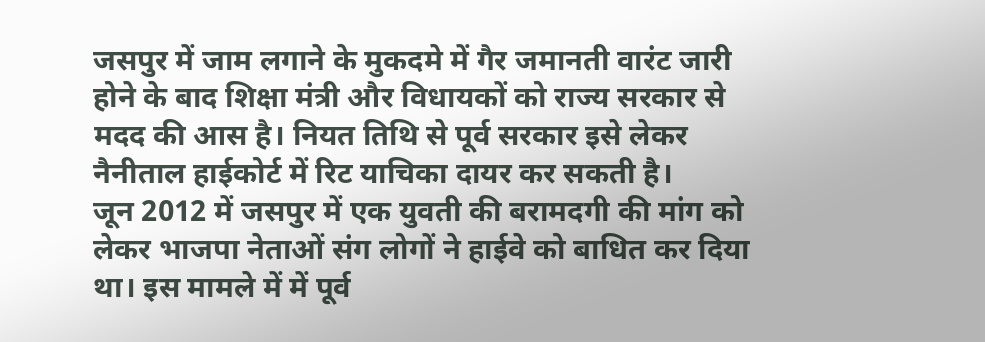जसपुर में जाम लगाने के मुकदमे में गैर जमानती वारंट जारी होने के बाद शिक्षा मंत्री और विधायकों को राज्य सरकार से मदद की आस है। नियत तिथि से पूर्व सरकार इसे लेकर नैनीताल हाईकोर्ट में रिट याचिका दायर कर सकती है।
जून 2012 में जसपुर में एक युवती की बरामदगी की मांग को लेकर भाजपा नेताओं संग लोगों ने हाईवे को बाधित कर दिया था। इस मामले में में पूर्व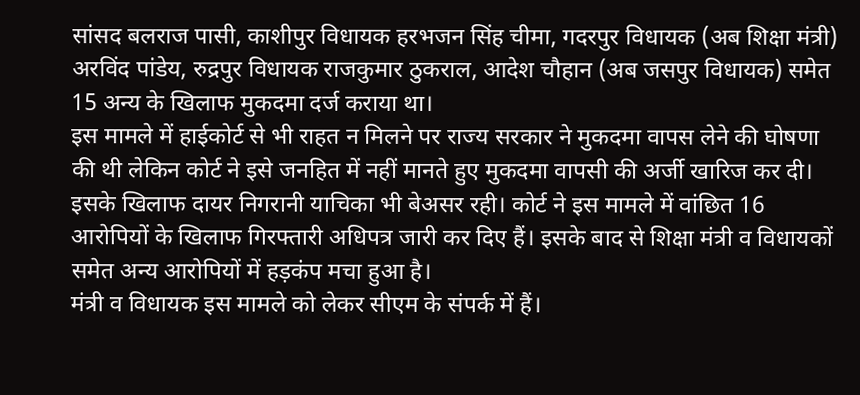सांसद बलराज पासी, काशीपुर विधायक हरभजन सिंह चीमा, गदरपुर विधायक (अब शिक्षा मंत्री) अरविंद पांडेय, रुद्रपुर विधायक राजकुमार ठुकराल, आदेश चौहान (अब जसपुर विधायक) समेत 15 अन्य के खिलाफ मुकदमा दर्ज कराया था।
इस मामले में हाईकोर्ट से भी राहत न मिलने पर राज्य सरकार ने मुकदमा वापस लेने की घोषणा की थी लेकिन कोर्ट ने इसे जनहित में नहीं मानते हुए मुकदमा वापसी की अर्जी खारिज कर दी। इसके खिलाफ दायर निगरानी याचिका भी बेअसर रही। कोर्ट ने इस मामले में वांछित 16 आरोपियों के खिलाफ गिरफ्तारी अधिपत्र जारी कर दिए हैं। इसके बाद से शिक्षा मंत्री व विधायकों समेत अन्य आरोपियों में हड़कंप मचा हुआ है।
मंत्री व विधायक इस मामले को लेकर सीएम के संपर्क में हैं।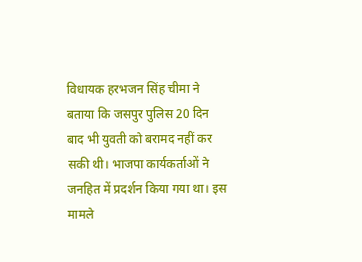विधायक हरभजन सिंह चीमा ने बताया कि जसपुर पुलिस 20 दिन बाद भी युवती को बरामद नहीं कर सकी थी। भाजपा कार्यकर्ताओं ने जनहित में प्रदर्शन किया गया था। इस मामले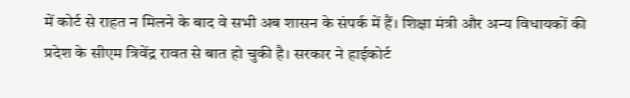में कोर्ट से राहत न मिलने के बाद वे सभी अब शासन के संपर्क में हैं। शिक्षा मंत्री और अन्य विधायकों की प्रदेश के सीएम त्रिवेंद्र रावत से बात हो चुकी है। सरकार ने हाईकोर्ट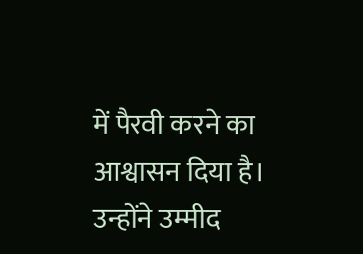में पैरवी करने का आश्वासन दिया है। उन्होंने उम्मीद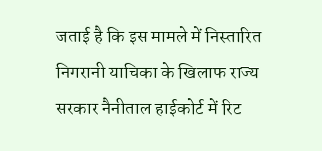जताई है कि इस मामले में निस्तारित निगरानी याचिका के खिलाफ राज्य सरकार नैनीताल हाईकोर्ट में रिट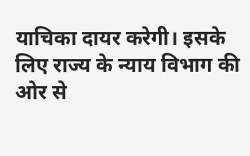याचिका दायर करेगी। इसके लिए राज्य के न्याय विभाग की ओर से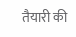तैयारी की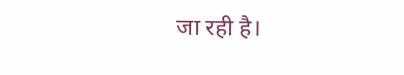जा रही है।